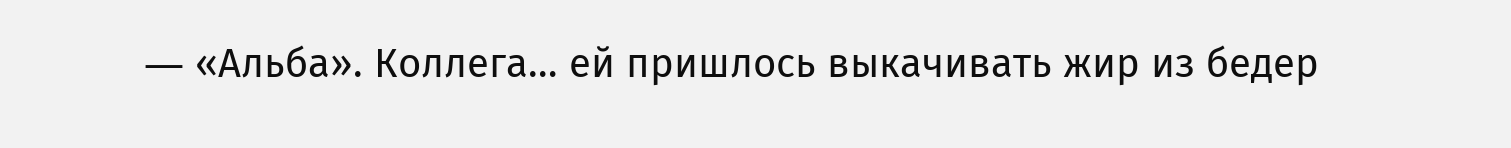― «Альба». Коллега… ей пришлось выкачивать жир из бедер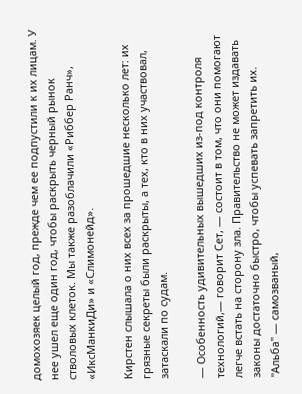домохозяек целый год, прежде чем ее подпустили к их лицам. У нее ушел еще один год, чтобы раскрыть черный рынок стволовых клеток. Мы также разоблачили «Риббер Ранч», «ИксМанкиДи» и «Слимонейд».

Кирстен слышала о них всех за прошедшие несколько лет: их грязные секреты были раскрыты, а тех, кто в них участвовал, затаскали по судам.

― Особенность удивительных вышедших из-под контроля технологий,― говорит Сет, ― состоит в том, что они помогают легче встать на сторону зла. Правительство не может издавать законы достаточно быстро, чтобы успевать запретить их. "Альба" ― самозваный,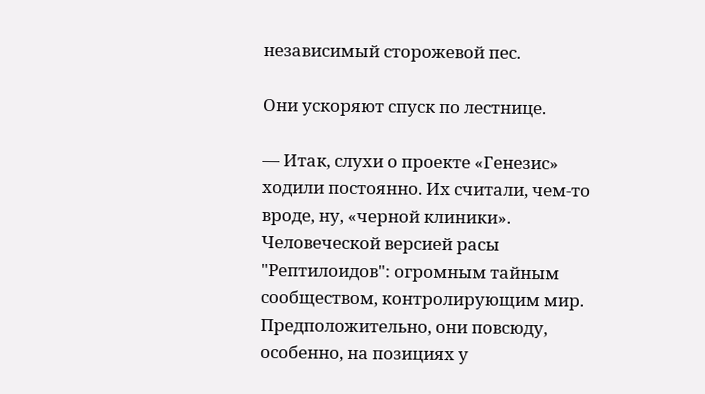независимый сторожевой пес.

Они ускоряют спуск по лестнице.

― Итак, слухи о проекте «Генезис» ходили постоянно. Их считали, чем-то вроде, ну, «черной клиники». Человеческой версией расы "Рептилоидов": огромным тайным сообществом, контролирующим мир. Предположительно, они повсюду, особенно, на позициях у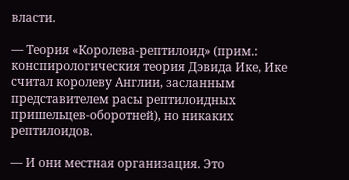власти.

― Теория «Королева-рептилоид» (прим.: конспирологическия теория Дэвида Ике, Ике считал королеву Англии, засланным представителем расы рептилоидных пришельцев-оборотней), но никаких рептилоидов.

― И они местная организация. Это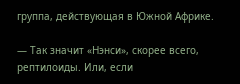группа, действующая в Южной Африке.

― Так значит «Нэнси», скорее всего, рептилоиды. Или, если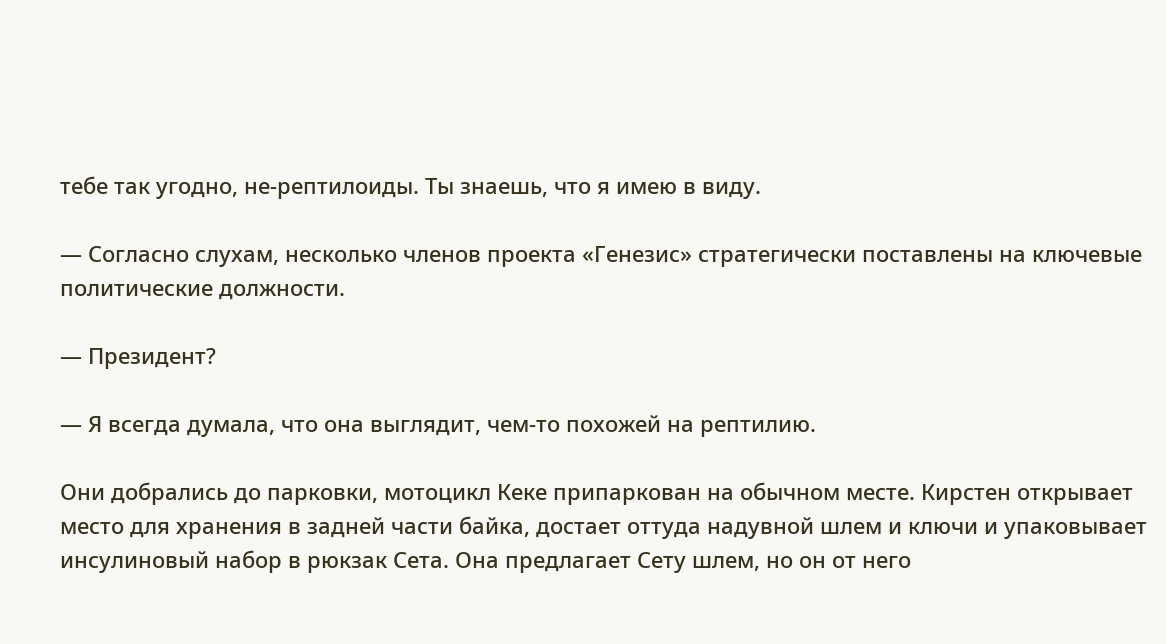тебе так угодно, не-рептилоиды. Ты знаешь, что я имею в виду.

― Согласно слухам, несколько членов проекта «Генезис» стратегически поставлены на ключевые политические должности.

― Президент?

― Я всегда думала, что она выглядит, чем-то похожей на рептилию.

Они добрались до парковки, мотоцикл Кеке припаркован на обычном месте. Кирстен открывает место для хранения в задней части байка, достает оттуда надувной шлем и ключи и упаковывает инсулиновый набор в рюкзак Сета. Она предлагает Сету шлем, но он от него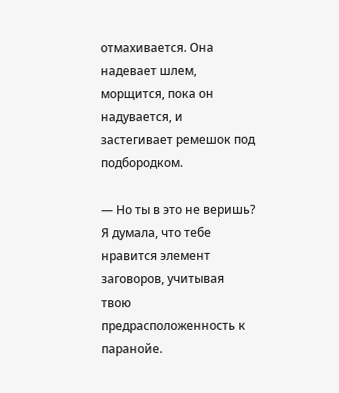отмахивается. Она надевает шлем, морщится, пока он надувается, и застегивает ремешок под подбородком.

― Но ты в это не веришь? Я думала, что тебе нравится элемент заговоров, учитывая твою предрасположенность к паранойе.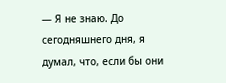― Я не знаю. До сегодняшнего дня, я думал, что, если бы они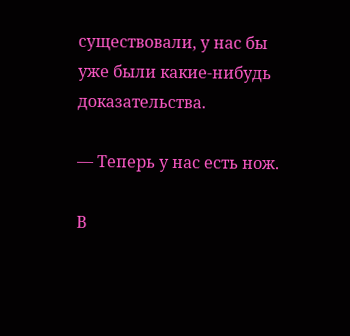существовали, у нас бы уже были какие-нибудь доказательства.

― Теперь у нас есть нож.

В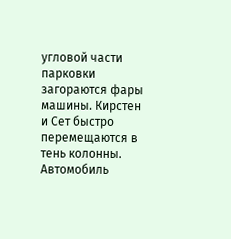угловой части парковки загораются фары машины. Кирстен и Сет быстро перемещаются в тень колонны. Автомобиль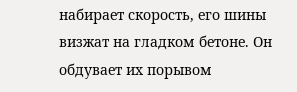набирает скорость, его шины визжат на гладком бетоне. Он обдувает их порывом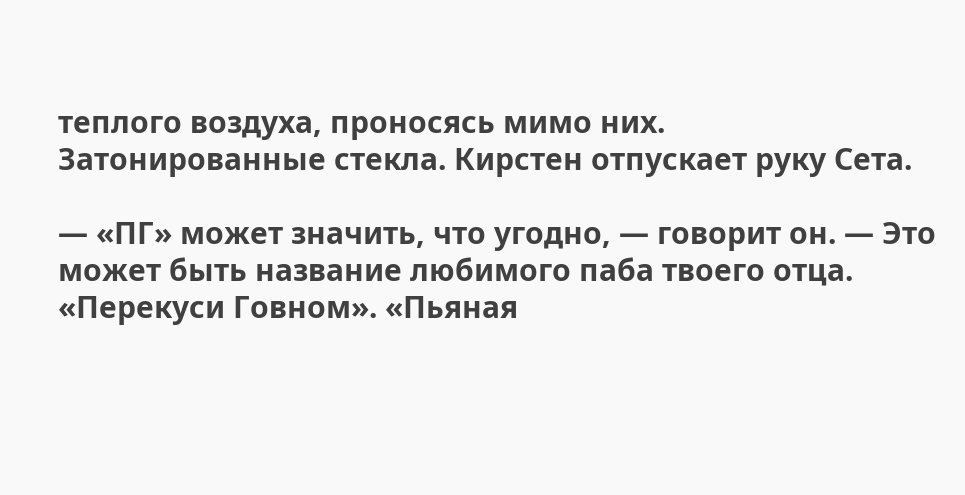теплого воздуха, проносясь мимо них. Затонированные стекла. Кирстен отпускает руку Сета.

― «ПГ» может значить, что угодно, ― говорит он. ― Это может быть название любимого паба твоего отца. «Перекуси Говном». «Пьяная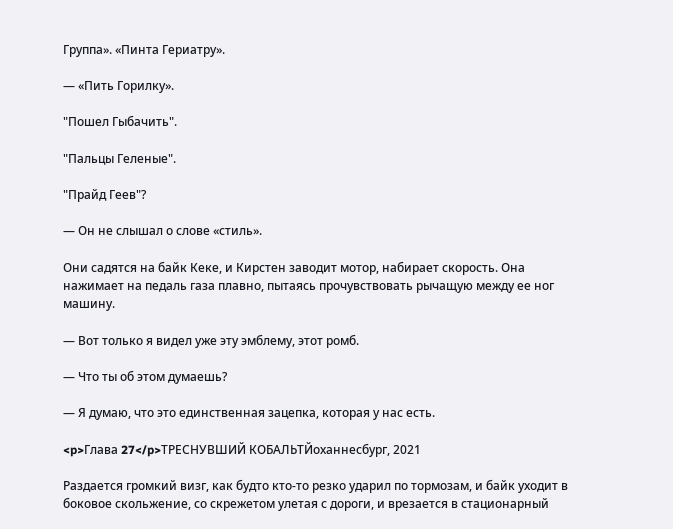Группа». «Пинта Гериатру».

― «Пить Горилку».

"Пошел Гыбачить".

"Пальцы Геленые".

"Прайд Геев"?

― Он не слышал о слове «стиль».

Они садятся на байк Кеке, и Кирстен заводит мотор, набирает скорость. Она нажимает на педаль газа плавно, пытаясь прочувствовать рычащую между ее ног машину.

― Вот только я видел уже эту эмблему, этот ромб.

― Что ты об этом думаешь?

― Я думаю, что это единственная зацепка, которая у нас есть.

<p>Глава 27</p>ТРЕСНУВШИЙ КОБАЛЬТЙоханнесбург, 2021

Раздается громкий визг, как будто кто-то резко ударил по тормозам, и байк уходит в боковое скольжение, со скрежетом улетая с дороги, и врезается в стационарный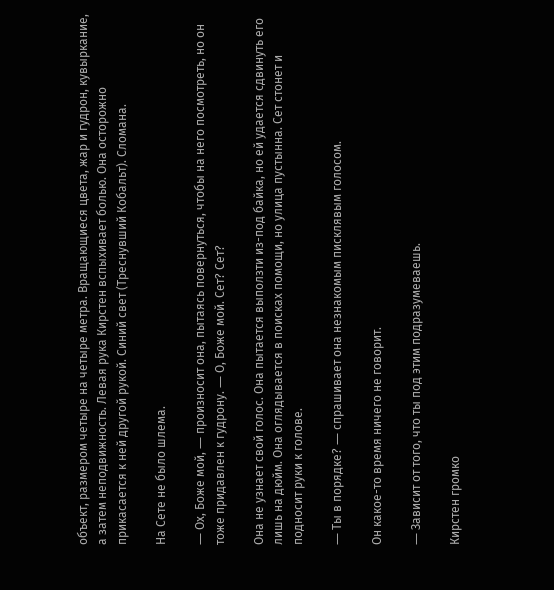объект, размером четыре на четыре метра. Вращающиеся цвета, жар и гудрон, кувыркание, а затем неподвижность. Левая рука Кирстен вспыхивает болью. Она осторожно прикасается к ней другой рукой. Синий свет (Треснувший Кобальт). Сломана.

На Сете не было шлема.

― Ох, Боже мой, ― произносит она, пытаясь повернуться, чтобы на него посмотреть, но он тоже придавлен к гудрону. ― О, Боже мой. Сет? Сет?

Она не узнает свой голос. Она пытается выползти из-под байка, но ей удается сдвинуть его лишь на дюйм. Она оглядывается в поисках помощи, но улица пустынна. Сет стонет и подносит руки к голове.

― Ты в порядке? ― спрашивает она незнакомым писклявым голосом.

Он какое-то время ничего не говорит.

― Зависит от того, что ты под этим подразумеваешь.

Кирстен громко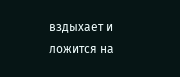вздыхает и ложится на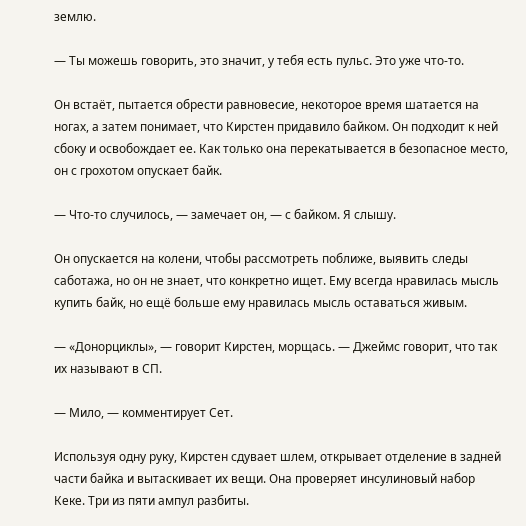землю.

― Ты можешь говорить, это значит, у тебя есть пульс. Это уже что-то.

Он встаёт, пытается обрести равновесие, некоторое время шатается на ногах, а затем понимает, что Кирстен придавило байком. Он подходит к ней сбоку и освобождает ее. Как только она перекатывается в безопасное место, он с грохотом опускает байк.

― Что-то случилось, ― замечает он, ― с байком. Я слышу.

Он опускается на колени, чтобы рассмотреть поближе, выявить следы саботажа, но он не знает, что конкретно ищет. Ему всегда нравилась мысль купить байк, но ещё больше ему нравилась мысль оставаться живым.

― «Донорциклы», ― говорит Кирстен, морщась. ― Джеймс говорит, что так их называют в СП.

― Мило, ― комментирует Сет.

Используя одну руку, Кирстен сдувает шлем, открывает отделение в задней части байка и вытаскивает их вещи. Она проверяет инсулиновый набор Кеке. Три из пяти ампул разбиты.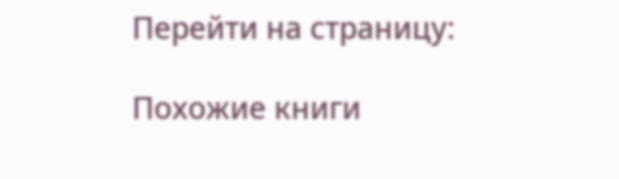Перейти на страницу:

Похожие книги